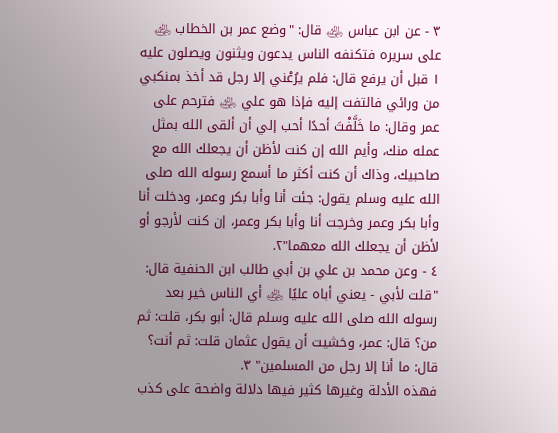٣ - عن ابن عباس ﵁ قال: "وضع عمر بن الخطاب ﵁ على سريره فتكنفه الناس يدعون ويثنون ويصلون عليه ١ قبل أن يرفع قال: فلم يرُعْني إلا رجل قد أخذ بمنكبي من ورائي فالتفت إليه فإذا هو علي ﵁ فترحم على عمر وقال: ما خَلَّفْتَ أحدًا أحب إلي أن ألقى الله بمثل عمله منك، وأيم الله إن كنت لأظن أن يجعلك الله مع صاحبيك، وذاك أن كنت أكثر ما أسمع رسوله الله صلى الله عليه وسلم يقول: جئت أنا وأبا بكر وعمر، ودخلت أنا وأبا بكر وعمر وخرجت أنا وأبا بكر وعمر، إن كنت لأرجو أو لأظن أن يجعلك الله معهما"٢.
٤ - وعن محمد بن علي بن أبي طالب ابن الحنفية قال: "قلت لأبي - يعني أباه عليًا ﵁ أي الناس خير بعد رسوله الله صلى الله عليه وسلم قال: أبو بكر، قلت: ثم من؟ قال: عمر، وخشيت أن يقول عثمان قلت: ثم أنت؟ قال: ما أنا إلا رجل من المسلمين" ٣.
فهذه الأدلة وغيرها كثير فيها دلالة واضحة على كذب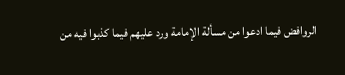الروافض فيما ادعوا من مسألة الإمامة ورد عليهم فيما كذبوا فيه من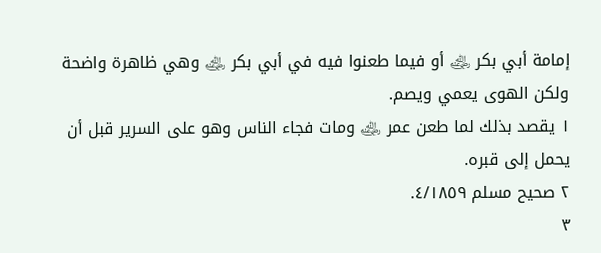إمامة أبي بكر ﵁ أو فيما طعنوا فيه في أبي بكر ﵁ وهي ظاهرة واضحة ولكن الهوى يعمي ويصم.
١ يقصد بذلك لما طعن عمر ﵁ ومات فجاء الناس وهو على السرير قبل أن يحمل إلى قبره.
٢ صحيح مسلم ٤/١٨٥٩.
٣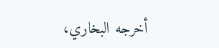أخرجه البخاري،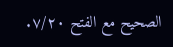الصحيح مع الفتح ٧/٢٠.